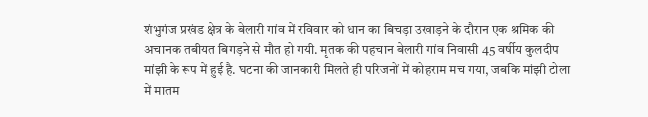शंभुगंज प्रखंड क्षेत्र के बेलारी गांव में रविवार को धान का बिचड़ा उखाड़ने के दौरान एक श्रमिक की अचानक तबीयत बिगड़ने से मौत हो गयी. मृतक की पहचान बेलारी गांव निवासी 45 वर्षीय कुलदीप मांझी के रूप में हुई है. घटना की जानकारी मिलते ही परिजनों में कोहराम मच गया, जबकि मांझी टोला में मातम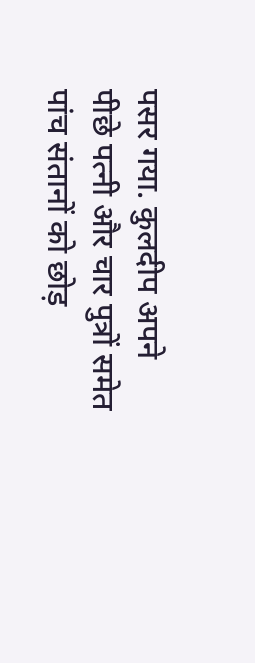पसर गया. कुलदीप अपने पीछे पत्नी और चार पुत्रों समेत पांच संतानों को छोड़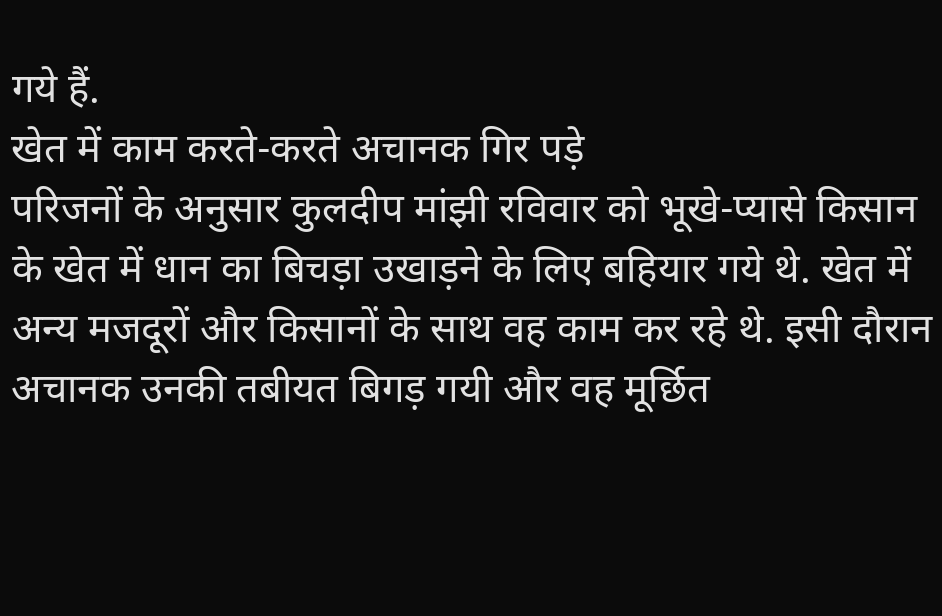गये हैं.
खेत में काम करते-करते अचानक गिर पड़े
परिजनों के अनुसार कुलदीप मांझी रविवार को भूखे-प्यासे किसान के खेत में धान का बिचड़ा उखाड़ने के लिए बहियार गये थे. खेत में अन्य मजदूरों और किसानों के साथ वह काम कर रहे थे. इसी दौरान अचानक उनकी तबीयत बिगड़ गयी और वह मूर्छित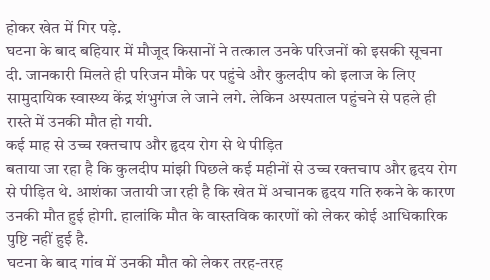होकर खेत में गिर पड़े.
घटना के बाद बहियार में मौजूद किसानों ने तत्काल उनके परिजनों को इसकी सूचना दी. जानकारी मिलते ही परिजन मौके पर पहुंचे और कुलदीप को इलाज के लिए सामुदायिक स्वास्थ्य केंद्र शंभुगंज ले जाने लगे. लेकिन अस्पताल पहुंचने से पहले ही रास्ते में उनकी मौत हो गयी.
कई माह से उच्च रक्तचाप और हृदय रोग से थे पीड़ित
बताया जा रहा है कि कुलदीप मांझी पिछले कई महीनों से उच्च रक्तचाप और हृदय रोग से पीड़ित थे. आशंका जतायी जा रही है कि खेत में अचानक हृदय गति रुकने के कारण उनकी मौत हुई होगी. हालांकि मौत के वास्तविक कारणों को लेकर कोई आधिकारिक पुष्टि नहीं हुई है.
घटना के बाद गांव में उनकी मौत को लेकर तरह-तरह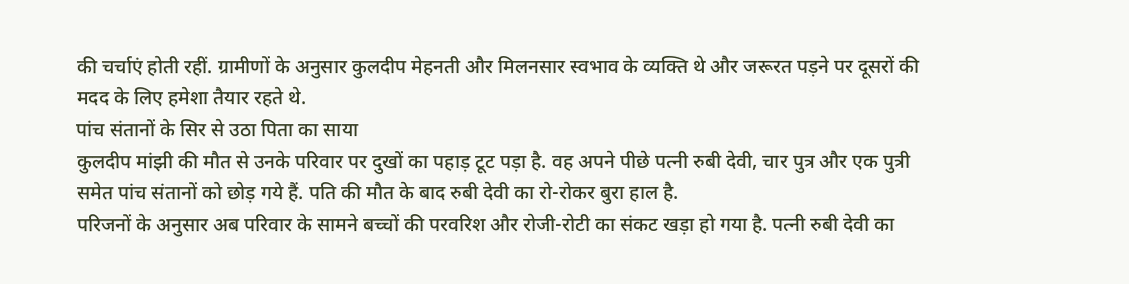की चर्चाएं होती रहीं. ग्रामीणों के अनुसार कुलदीप मेहनती और मिलनसार स्वभाव के व्यक्ति थे और जरूरत पड़ने पर दूसरों की मदद के लिए हमेशा तैयार रहते थे.
पांच संतानों के सिर से उठा पिता का साया
कुलदीप मांझी की मौत से उनके परिवार पर दुखों का पहाड़ टूट पड़ा है. वह अपने पीछे पत्नी रुबी देवी, चार पुत्र और एक पुत्री समेत पांच संतानों को छोड़ गये हैं. पति की मौत के बाद रुबी देवी का रो-रोकर बुरा हाल है.
परिजनों के अनुसार अब परिवार के सामने बच्चों की परवरिश और रोजी-रोटी का संकट खड़ा हो गया है. पत्नी रुबी देवी का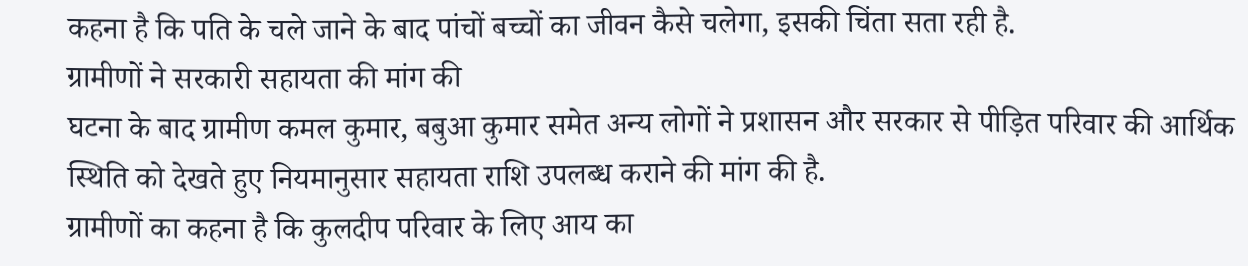कहना है कि पति के चले जाने के बाद पांचों बच्चों का जीवन कैसे चलेगा, इसकी चिंता सता रही है.
ग्रामीणों ने सरकारी सहायता की मांग की
घटना के बाद ग्रामीण कमल कुमार, बबुआ कुमार समेत अन्य लोगों ने प्रशासन और सरकार से पीड़ित परिवार की आर्थिक स्थिति को देखते हुए नियमानुसार सहायता राशि उपलब्ध कराने की मांग की है.
ग्रामीणों का कहना है कि कुलदीप परिवार के लिए आय का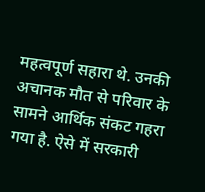महत्वपूर्ण सहारा थे. उनकी अचानक मौत से परिवार के सामने आर्थिक संकट गहरा गया है. ऐसे में सरकारी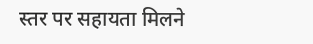स्तर पर सहायता मिलने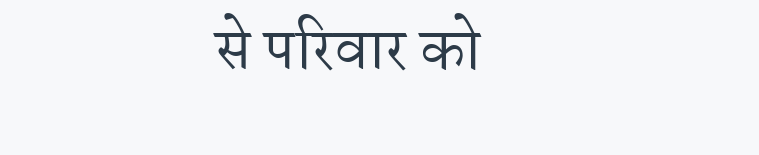से परिवार को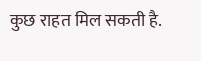कुछ राहत मिल सकती है.